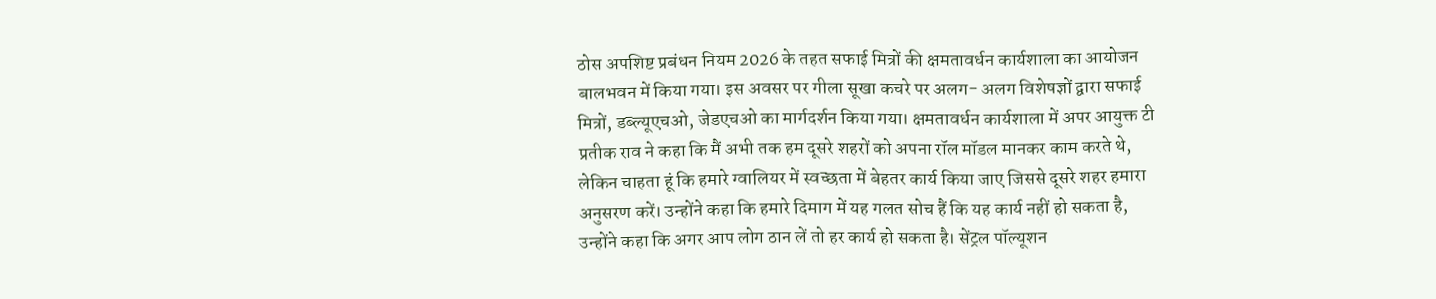ठोस अपशिष्ट प्रबंधन नियम 2026 के तहत सफाई मित्रों की क्षमतावर्धन कार्यशाला का आयोजन बालभवन में किया गया। इस अवसर पर गीला सूखा कचरे पर अलग- अलग विशेषज्ञों द्वारा सफाई मित्रों, डब्ल्यूएचओ, जेडएचओ का मार्गदर्शन किया गया। क्षमतावर्धन कार्यशाला में अपर आयुक्त टी प्रतीक राव ने कहा कि मैं अभी तक हम दूसरे शहरों को अपना रॉल मॉडल मानकर काम करते थे, लेकिन चाहता हूं कि हमारे ग्वालियर में स्वच्छता में बेहतर कार्य किया जाए जिससे दूसरे शहर हमारा अनुसरण करें। उन्होंने कहा कि हमारे दिमाग में यह गलत सोच हैं कि यह कार्य नहीं हो सकता है, उन्होंने कहा कि अगर आप लोग ठान लें तो हर कार्य हो सकता है। सेंट्रल पॉल्यूशन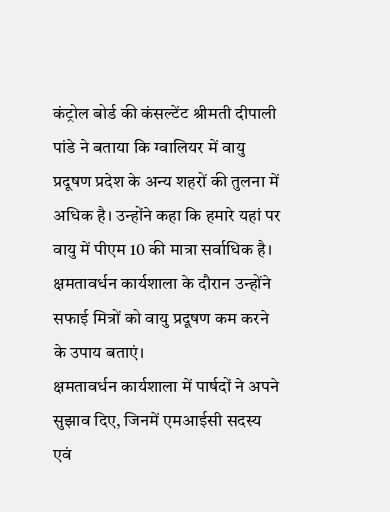कंट्रोल बोर्ड की कंसल्टेंट श्रीमती दीपाली पांडे ने बताया कि ग्वालियर में वायु प्रदूषण प्रदेश के अन्य शहरों की तुलना में अधिक है। उन्होंने कहा कि हमारे यहां पर वायु में पीएम 10 की मात्रा सर्वाधिक है। क्षमतावर्धन कार्यशाला के दौरान उन्होंने सफाई मित्रों को वायु प्रदूषण कम करने के उपाय बताएं।
क्षमतावर्धन कार्यशाला में पार्षदों ने अपने सुझाव दिए, जिनमें एमआईसी सदस्य एवं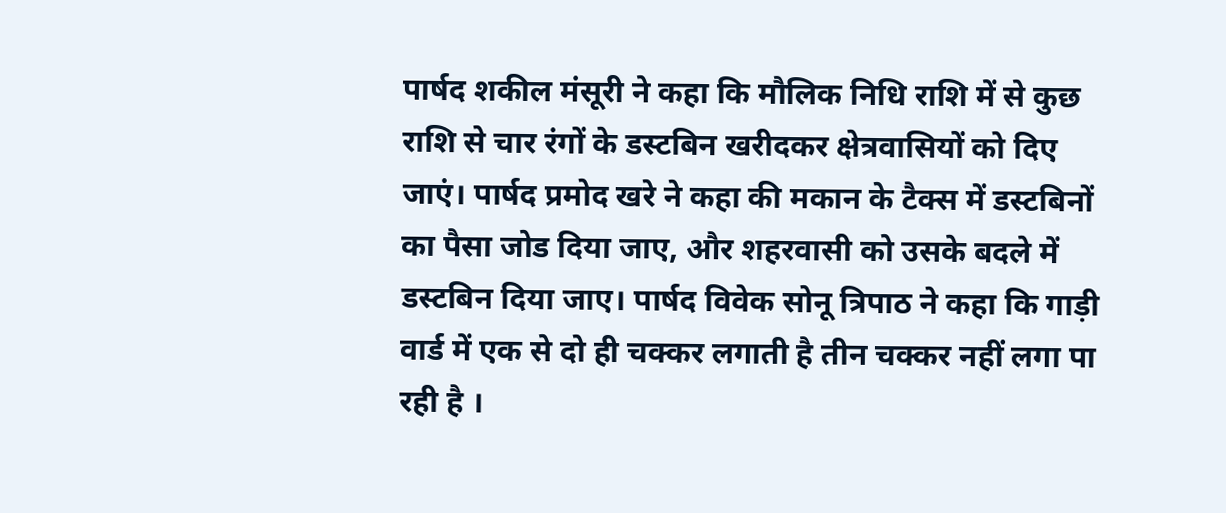पार्षद शकील मंसूरी ने कहा कि मौलिक निधि राशि में से कुछ राशि से चार रंगों के डस्टबिन खरीदकर क्षेत्रवासियों को दिए जाएं। पार्षद प्रमोद खरे ने कहा की मकान के टैक्स में डस्टबिनों का पैसा जोड दिया जाए, और शहरवासी को उसके बदले में डस्टबिन दिया जाए। पार्षद विवेक सोनू त्रिपाठ ने कहा कि गाड़ी वार्ड में एक से दो ही चक्कर लगाती है तीन चक्कर नहीं लगा पा रही है ।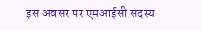इस अवसर पर एमआईसी सदस्य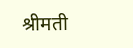श्रीमती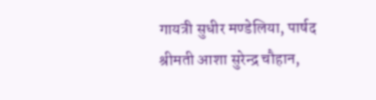गायत्री सुधीर मण्डेलिया, पार्षद श्रीमती आशा सुरेन्द्र चौहान,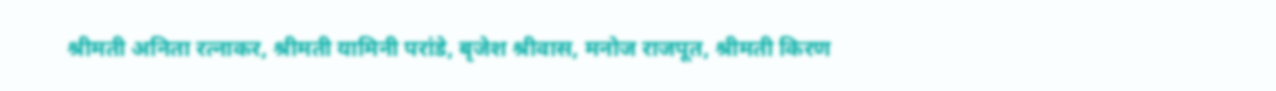श्रीमती अनिता रत्नाकर, श्रीमती यामिनी परांडे, बृजेश श्रीवास, मनोज राजपूत, श्रीमती किरण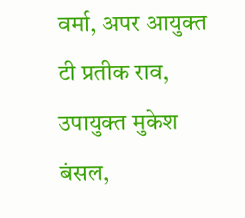वर्मा, अपर आयुक्त टी प्रतीक राव, उपायुक्त मुकेश बंसल,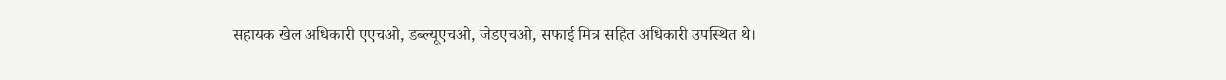सहायक खेल अधिकारी एएचओ, डब्ल्यूएचओ, जेडएचओ, सफाई मित्र सहित अधिकारी उपस्थित थे।